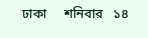ঢাকা     শনিবার   ১৪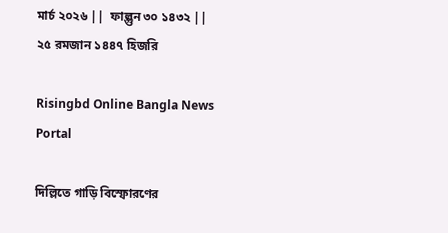মার্চ ২০২৬ ||  ফাল্গুন ৩০ ১৪৩২ || ২৫ রমজান ১৪৪৭ হিজরি

Risingbd Online Bangla News Portal

দিল্লিতে গাড়ি বিস্ফোরণের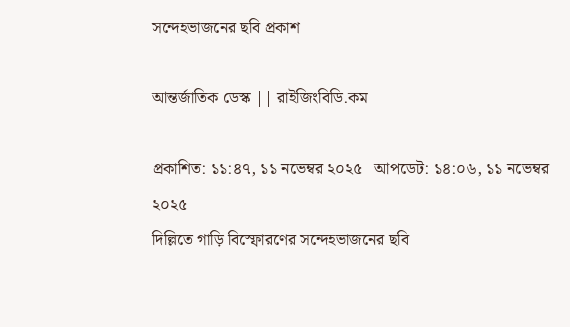সন্দেহভাজনের ছবি প্রকাশ

আন্তর্জাতিক ডেস্ক || রাইজিংবিডি.কম

প্রকাশিত: ১১:৪৭, ১১ নভেম্বর ২০২৫   আপডেট: ১৪:০৬, ১১ নভেম্বর ২০২৫
দিল্লিতে গাড়ি বিস্ফোরণের সন্দেহভাজনের ছবি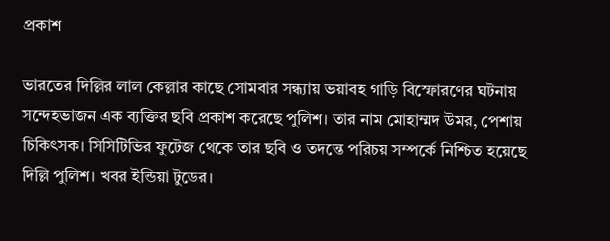প্রকাশ

ভারতের দিল্লির লাল কেল্লার কাছে সোমবার সন্ধ্যায় ভয়াবহ গাড়ি বিস্ফোরণের ঘটনায় সন্দেহভাজন এক ব্যক্তির ছবি প্রকাশ করেছে পুলিশ। তার নাম মোহাম্মদ উমর, পেশায় চিকিৎসক। সিসিটিভির ফুটেজ থেকে তার ছবি ও তদন্তে পরিচয় সম্পর্কে নিশ্চিত হয়েছে দিল্লি পুলিশ। খবর ইন্ডিয়া টুডের।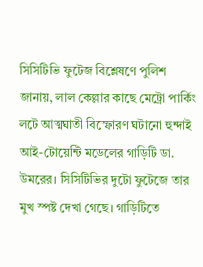সিসিটিভি ফুটেজ বিশ্লেষণে পুলিশ জানায়, লাল কেল্লার কাছে মেট্রো পার্কিং লটে আত্মঘাতী বিস্ফোরণ ঘটানো হুন্দাই আই-টোয়েন্টি মডেলের গাড়িটি ডা. উমরের। সিসিটিভির দুটো ফুটেজে তার মুখ স্পষ্ট দেখা গেছে। গাড়িটিতে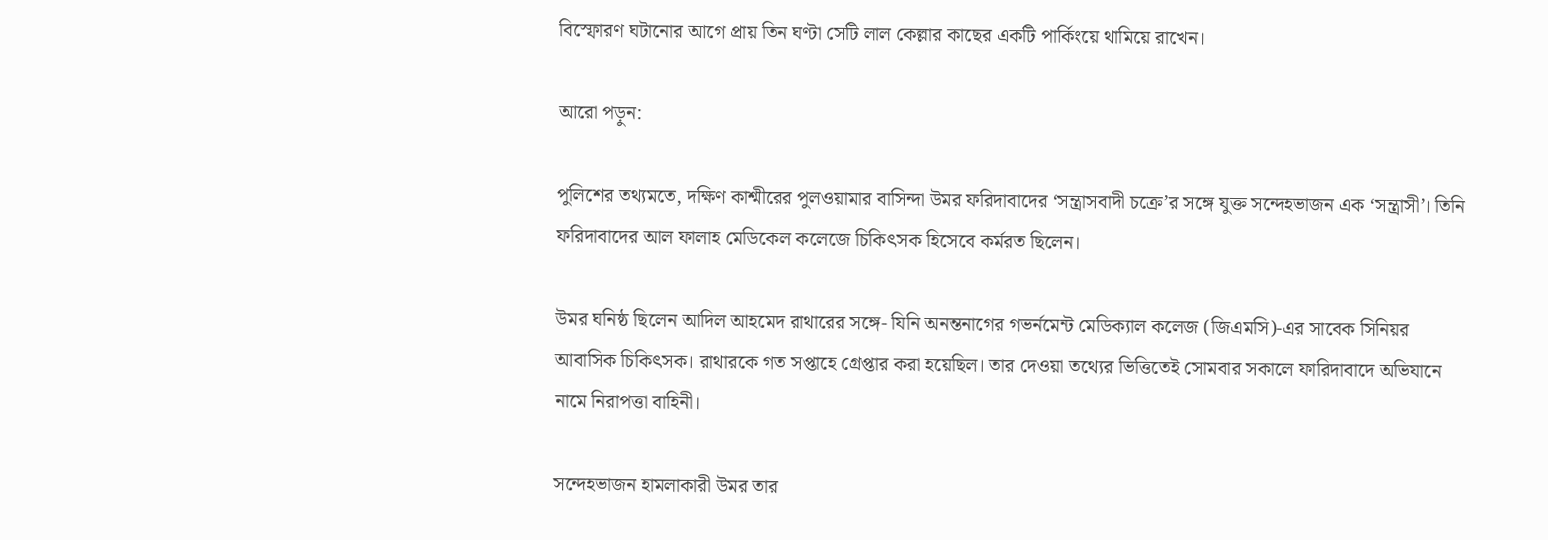বিস্ফোরণ ঘটানোর আগে প্রায় তিন ঘণ্টা সেটি লাল কেল্লার কাছের একটি পার্কিংয়ে থামিয়ে রাখেন।

আরো পড়ুন:

পুলিশের তথ্যমতে, দক্ষিণ কাশ্মীরের পুলওয়ামার বাসিন্দা উমর ফরিদাবাদের ‘সন্ত্রাসবাদী চক্রে’র সঙ্গে যুক্ত সন্দেহভাজন এক ‘সন্ত্রাসী’। তিনি ফরিদাবাদের আল ফালাহ মেডিকেল কলেজে চিকিৎসক হিসেবে কর্মরত ছিলেন।

উমর ঘনিষ্ঠ ছিলেন আদিল আহমেদ রাথারের সঙ্গে- যিনি অনন্তনাগের গভর্নমেন্ট মেডিক্যাল কলেজ (জিএমসি)-এর সাবেক সিনিয়র আবাসিক চিকিৎসক। রাথারকে গত সপ্তাহে গ্রেপ্তার করা হয়েছিল। তার দেওয়া তথ্যের ভিত্তিতেই সোমবার সকালে ফারিদাবাদে অভিযানে নামে নিরাপত্তা বাহিনী।

সন্দেহভাজন হামলাকারী উমর তার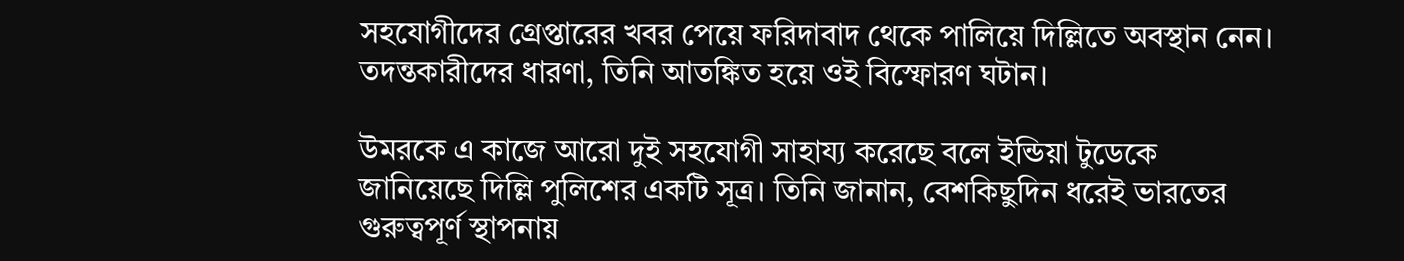সহযোগীদের গ্রেপ্তারের খবর পেয়ে ফরিদাবাদ থেকে পালিয়ে দিল্লিতে অবস্থান নেন। তদন্তকারীদের ধারণা, তিনি আতঙ্কিত হয়ে ওই বিস্ফোরণ ঘটান।

উমরকে এ কাজে আরো দুই সহযোগী সাহায্য করেছে বলে ইন্ডিয়া টুডেকে জানিয়েছে দিল্লি পুলিশের একটি সূত্র। তিনি জানান, বেশকিছুদিন ধরেই ভারতের গুরুত্বপূর্ণ স্থাপনায়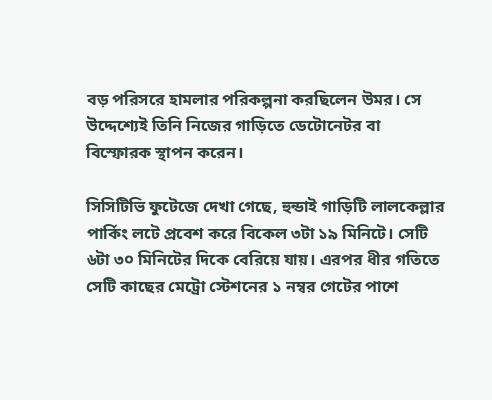বড় পরিসরে হামলার পরিকল্পনা করছিলেন উমর। সে উদ্দেশ্যেই তিনি নিজের গাড়িতে ডেটোনেটর বা বিস্ফোরক স্থাপন করেন।

সিসিটিভি ফুটেজে দেখা গেছে, হুন্ডাই গাড়িটি লালকেল্লার পার্কিং লটে প্রবেশ করে বিকেল ৩টা ১৯ মিনিটে। সেটি ৬টা ৩০ মিনিটের দিকে বেরিয়ে যায়। এরপর ধীর গতিতে সেটি কাছের মেট্রো স্টেশনের ১ নম্বর গেটের পাশে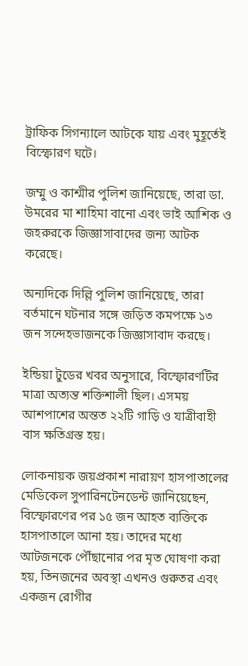ট্রাফিক সিগন্যালে আটকে যায় এবং মুহূর্তেই বিস্ফোরণ ঘটে।

জম্মু ও কাশ্মীর পুলিশ জানিয়েছে, তারা ডা. উমরের মা শাহিমা বানো এবং ভাই আশিক ও জহরুরকে জিজ্ঞাসাবাদের জন্য আটক করেছে।

অন্যদিকে দিল্লি পুলিশ জানিয়েছে, তারা বর্তমানে ঘটনার সঙ্গে জড়িত কমপক্ষে ১৩ জন সন্দেহভাজনকে জিজ্ঞাসাবাদ করছে।

ইন্ডিয়া টুডের খবর অনুসারে, বিস্ফোরণটির মাত্রা অত্যন্ত শক্তিশালী ছিল। এসময় আশপাশের অন্তত ২২টি গাড়ি ও যাত্রীবাহী বাস ক্ষতিগ্রস্ত হয়।

লোকনায়ক জয়প্রকাশ নারায়ণ হাসপাতালের মেডিকেল সুপারিনটেনডেন্ট জানিয়েছেন, বিস্ফোরণের পর ১৫ জন আহত ব্যক্তিকে হাসপাতালে আনা হয়। তাদের মধ্যে আটজনকে পৌঁছানোর পর মৃত ঘোষণা করা হয়, তিনজনের অবস্থা এখনও গুরুতর এবং একজন রোগীর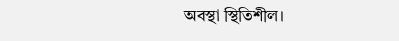অবস্থা স্থিতিশীল।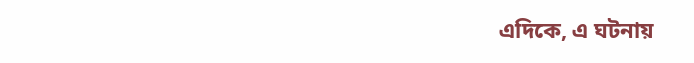এদিকে, এ ঘটনায়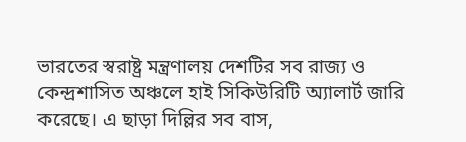ভারতের স্বরাষ্ট্র মন্ত্রণালয় দেশটির সব রাজ্য ও কেন্দ্রশাসিত অঞ্চলে হাই সিকিউরিটি অ্যালার্ট জারি করেছে। এ ছাড়া দিল্লির সব বাস,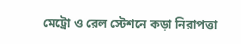মেট্রো ও রেল স্টেশনে কড়া নিরাপত্তা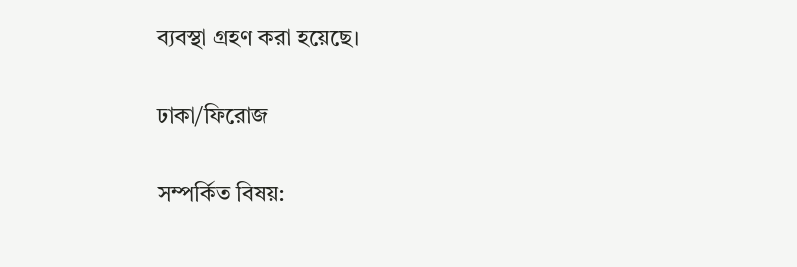ব্যবস্থা গ্রহণ করা হয়েছে।

ঢাকা/ফিরোজ

সম্পর্কিত বিষয়: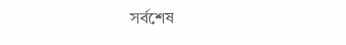সর্বশেষ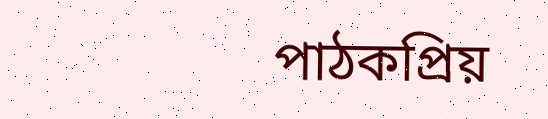পাঠকপ্রিয়